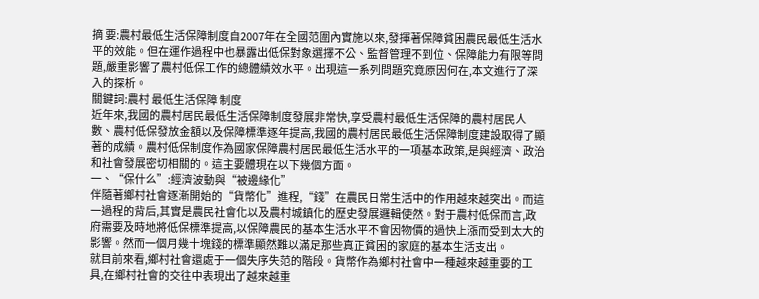摘 要:農村最低生活保障制度自2007年在全國范圍內實施以來,發揮著保障貧困農民最低生活水平的效能。但在運作過程中也暴露出低保對象選擇不公、監督管理不到位、保障能力有限等問題,嚴重影響了農村低保工作的總體績效水平。出現這一系列問題究竟原因何在,本文進行了深入的探析。
關鍵詞:農村 最低生活保障 制度
近年來,我國的農村居民最低生活保障制度發展非常快,享受農村最低生活保障的農村居民人數、農村低保發放金額以及保障標準逐年提高,我國的農村居民最低生活保障制度建設取得了顯著的成績。農村低保制度作為國家保障農村居民最低生活水平的一項基本政策,是與經濟、政治和社會發展密切相關的。這主要體現在以下幾個方面。
一、“保什么”:經濟波動與“被邊緣化”
伴隨著鄉村社會逐漸開始的“貨幣化”進程,“錢”在農民日常生活中的作用越來越突出。而這一過程的背后,其實是農民社會化以及農村城鎮化的歷史發展邏輯使然。對于農村低保而言,政府需要及時地將低保標準提高,以保障農民的基本生活水平不會因物價的過快上漲而受到太大的影響。然而一個月幾十塊錢的標準顯然難以滿足那些真正貧困的家庭的基本生活支出。
就目前來看,鄉村社會還處于一個失序失范的階段。貨幣作為鄉村社會中一種越來越重要的工具,在鄉村社會的交往中表現出了越來越重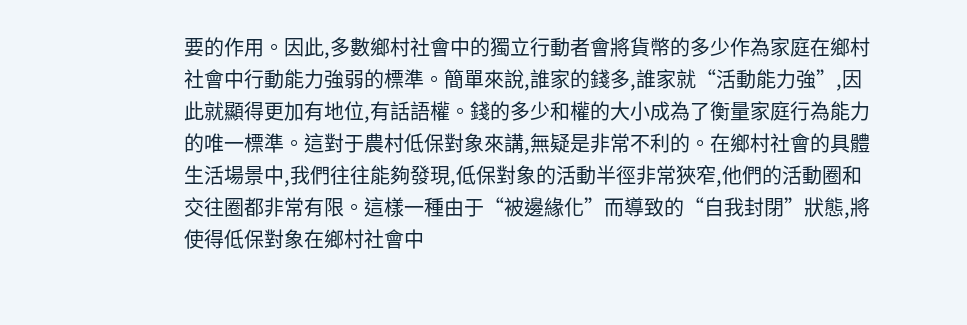要的作用。因此,多數鄉村社會中的獨立行動者會將貨幣的多少作為家庭在鄉村社會中行動能力強弱的標準。簡單來說,誰家的錢多,誰家就“活動能力強”,因此就顯得更加有地位,有話語權。錢的多少和權的大小成為了衡量家庭行為能力的唯一標準。這對于農村低保對象來講,無疑是非常不利的。在鄉村社會的具體生活場景中,我們往往能夠發現,低保對象的活動半徑非常狹窄,他們的活動圈和交往圈都非常有限。這樣一種由于“被邊緣化”而導致的“自我封閉”狀態,將使得低保對象在鄉村社會中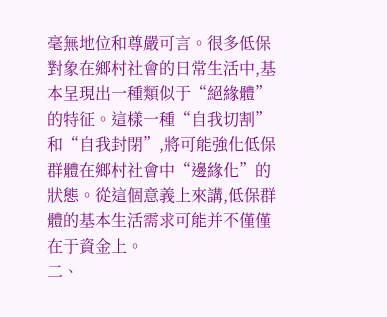毫無地位和尊嚴可言。很多低保對象在鄉村社會的日常生活中,基本呈現出一種類似于“絕緣體”的特征。這樣一種“自我切割”和“自我封閉”,將可能強化低保群體在鄉村社會中“邊緣化”的狀態。從這個意義上來講,低保群體的基本生活需求可能并不僅僅在于資金上。
二、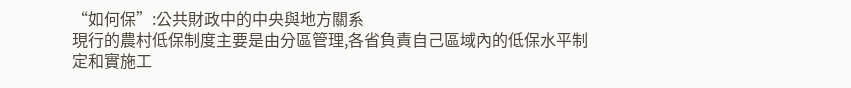“如何保”:公共財政中的中央與地方關系
現行的農村低保制度主要是由分區管理,各省負責自己區域內的低保水平制定和實施工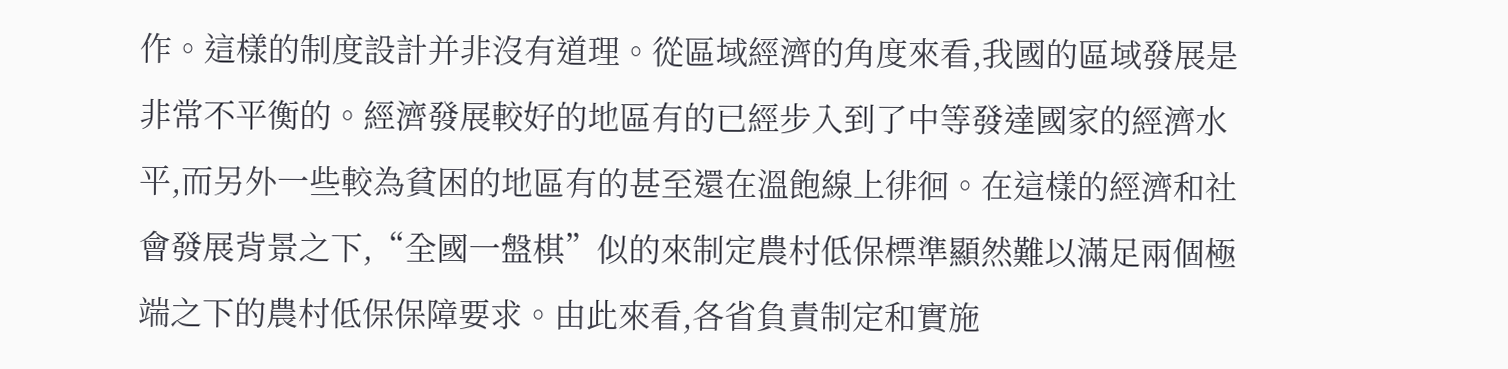作。這樣的制度設計并非沒有道理。從區域經濟的角度來看,我國的區域發展是非常不平衡的。經濟發展較好的地區有的已經步入到了中等發達國家的經濟水平,而另外一些較為貧困的地區有的甚至還在溫飽線上徘徊。在這樣的經濟和社會發展背景之下,“全國一盤棋”似的來制定農村低保標準顯然難以滿足兩個極端之下的農村低保保障要求。由此來看,各省負責制定和實施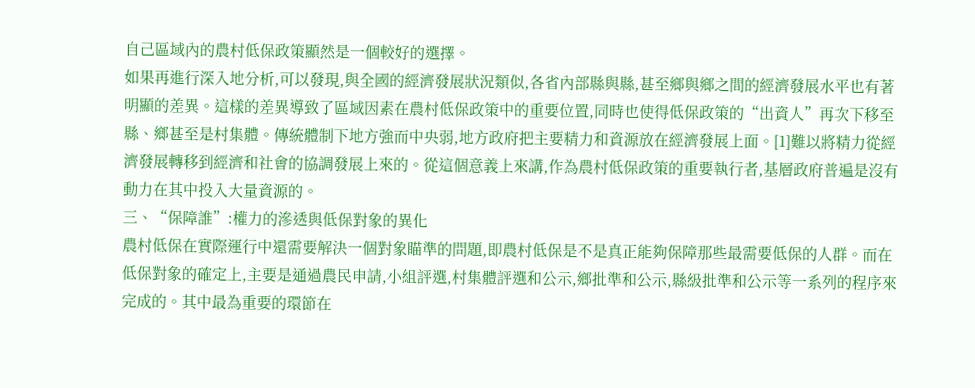自己區域內的農村低保政策顯然是一個較好的選擇。
如果再進行深入地分析,可以發現,與全國的經濟發展狀況類似,各省內部縣與縣,甚至鄉與鄉之間的經濟發展水平也有著明顯的差異。這樣的差異導致了區域因素在農村低保政策中的重要位置,同時也使得低保政策的“出資人”再次下移至縣、鄉甚至是村集體。傳統體制下地方強而中央弱,地方政府把主要精力和資源放在經濟發展上面。[1]難以將精力從經濟發展轉移到經濟和社會的協調發展上來的。從這個意義上來講,作為農村低保政策的重要執行者,基層政府普遍是沒有動力在其中投入大量資源的。
三、“保障誰”:權力的滲透與低保對象的異化
農村低保在實際運行中還需要解決一個對象瞄準的問題,即農村低保是不是真正能夠保障那些最需要低保的人群。而在低保對象的確定上,主要是通過農民申請,小組評選,村集體評選和公示,鄉批準和公示,縣級批準和公示等一系列的程序來完成的。其中最為重要的環節在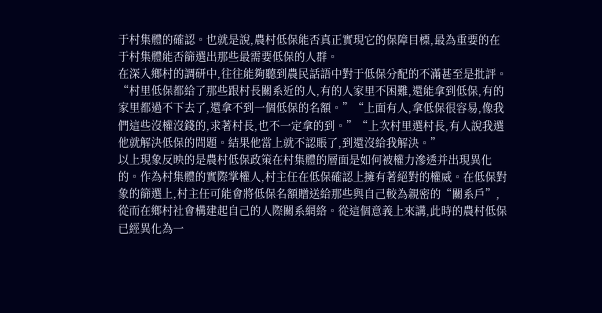于村集體的確認。也就是說,農村低保能否真正實現它的保障目標,最為重要的在于村集體能否篩選出那些最需要低保的人群。
在深入鄉村的調研中,往往能夠聽到農民話語中對于低保分配的不滿甚至是批評。“村里低保都給了那些跟村長關系近的人,有的人家里不困難,還能拿到低保,有的家里都過不下去了,還拿不到一個低保的名額。”“上面有人,拿低保很容易,像我們這些沒權沒錢的,求著村長,也不一定拿的到。”“上次村里選村長,有人說我選他就解決低保的問題。結果他當上就不認賬了,到還沒給我解決。”
以上現象反映的是農村低保政策在村集體的層面是如何被權力滲透并出現異化的。作為村集體的實際掌權人,村主任在低保確認上擁有著絕對的權威。在低保對象的篩選上,村主任可能會將低保名額贈送給那些與自己較為親密的“關系戶”,從而在鄉村社會構建起自己的人際關系網絡。從這個意義上來講,此時的農村低保已經異化為一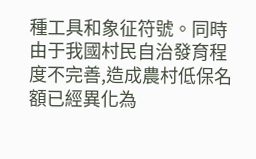種工具和象征符號。同時由于我國村民自治發育程度不完善,造成農村低保名額已經異化為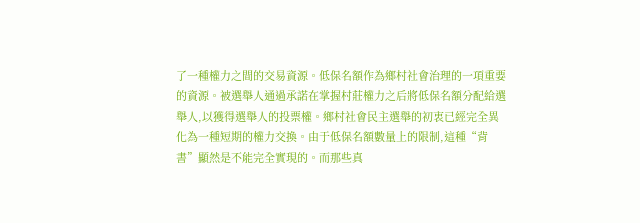了一種權力之間的交易資源。低保名額作為鄉村社會治理的一項重要的資源。被選舉人通過承諾在掌握村莊權力之后將低保名額分配給選舉人,以獲得選舉人的投票權。鄉村社會民主選舉的初衷已經完全異化為一種短期的權力交換。由于低保名額數量上的限制,這種“背書”顯然是不能完全實現的。而那些真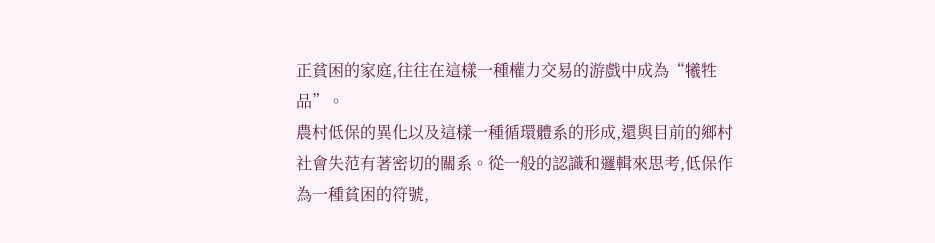正貧困的家庭,往往在這樣一種權力交易的游戲中成為“犧牲品”。
農村低保的異化以及這樣一種循環體系的形成,還與目前的鄉村社會失范有著密切的關系。從一般的認識和邏輯來思考,低保作為一種貧困的符號,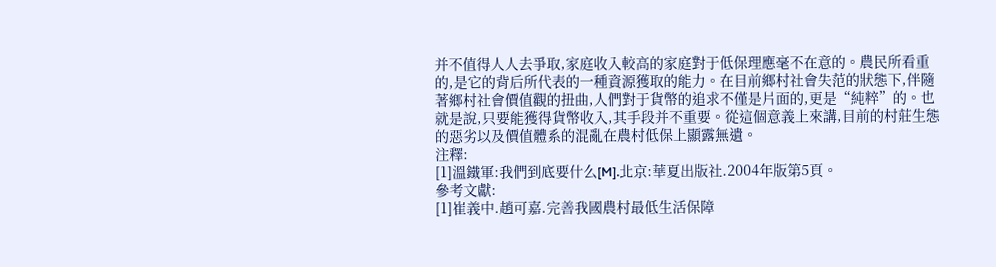并不值得人人去爭取,家庭收入較高的家庭對于低保理應毫不在意的。農民所看重的,是它的背后所代表的一種資源獲取的能力。在目前鄉村社會失范的狀態下,伴隨著鄉村社會價值觀的扭曲,人們對于貨幣的追求不僅是片面的,更是“純粹”的。也就是說,只要能獲得貨幣收入,其手段并不重要。從這個意義上來講,目前的村莊生態的惡劣以及價值體系的混亂在農村低保上顯露無遺。
注釋:
[1]溫鐵軍:我們到底要什么[M].北京:華夏出版社.2004年版第5頁。
參考文獻:
[1]崔義中.趙可嘉.完善我國農村最低生活保障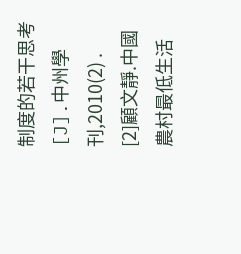制度的若干思考 [J].中州學刊,2010(2) .
[2]顧文靜.中國農村最低生活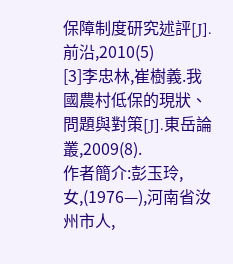保障制度研究述評[J].前沿,2010(5)
[3]李忠林,崔樹義.我國農村低保的現狀、問題與對策[J].東岳論叢,2009(8).
作者簡介:彭玉玲,女,(1976—),河南省汝州市人,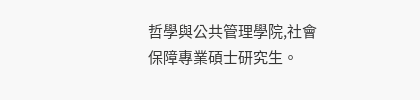哲學與公共管理學院,社會保障專業碩士研究生。